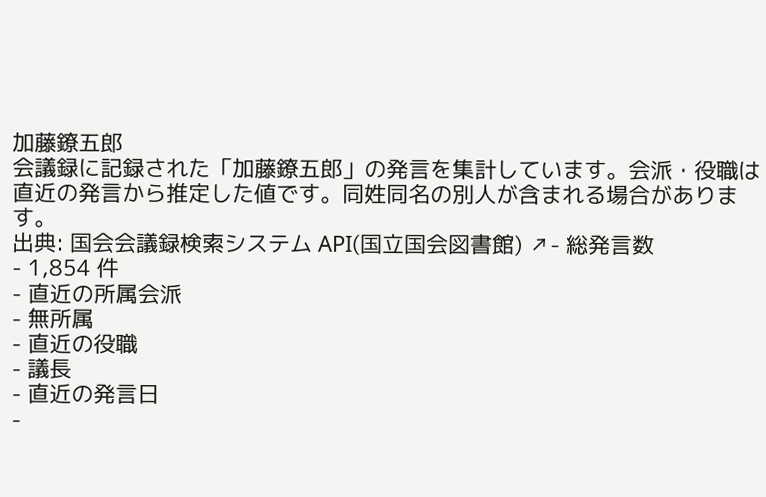加藤鐐五郎
会議録に記録された「加藤鐐五郎」の発言を集計しています。会派・役職は直近の発言から推定した値です。同姓同名の別人が含まれる場合があります。
出典: 国会会議録検索システム API(国立国会図書館) ↗- 総発言数
- 1,854 件
- 直近の所属会派
- 無所属
- 直近の役職
- 議長
- 直近の発言日
-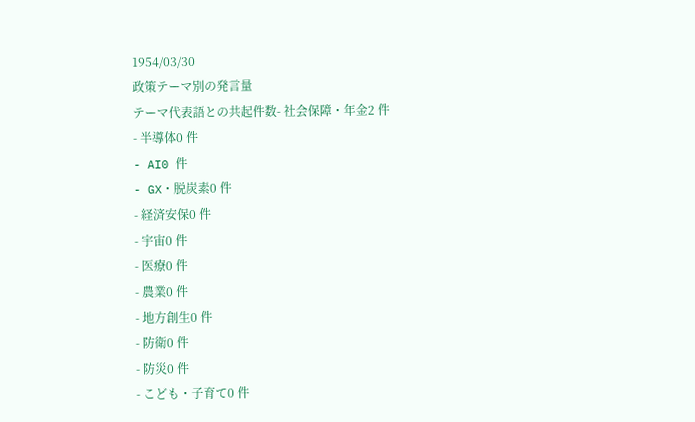1954/03/30
政策テーマ別の発言量
テーマ代表語との共起件数- 社会保障・年金2 件
- 半導体0 件
- AI0 件
- GX・脱炭素0 件
- 経済安保0 件
- 宇宙0 件
- 医療0 件
- 農業0 件
- 地方創生0 件
- 防衛0 件
- 防災0 件
- こども・子育て0 件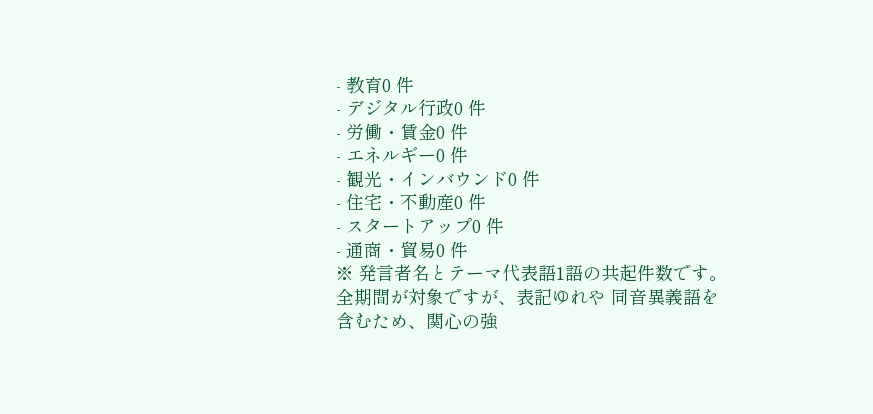- 教育0 件
- デジタル行政0 件
- 労働・賃金0 件
- エネルギー0 件
- 観光・インバウンド0 件
- 住宅・不動産0 件
- スタートアップ0 件
- 通商・貿易0 件
※ 発言者名とテーマ代表語1語の共起件数です。全期間が対象ですが、表記ゆれや 同音異義語を含むため、関心の強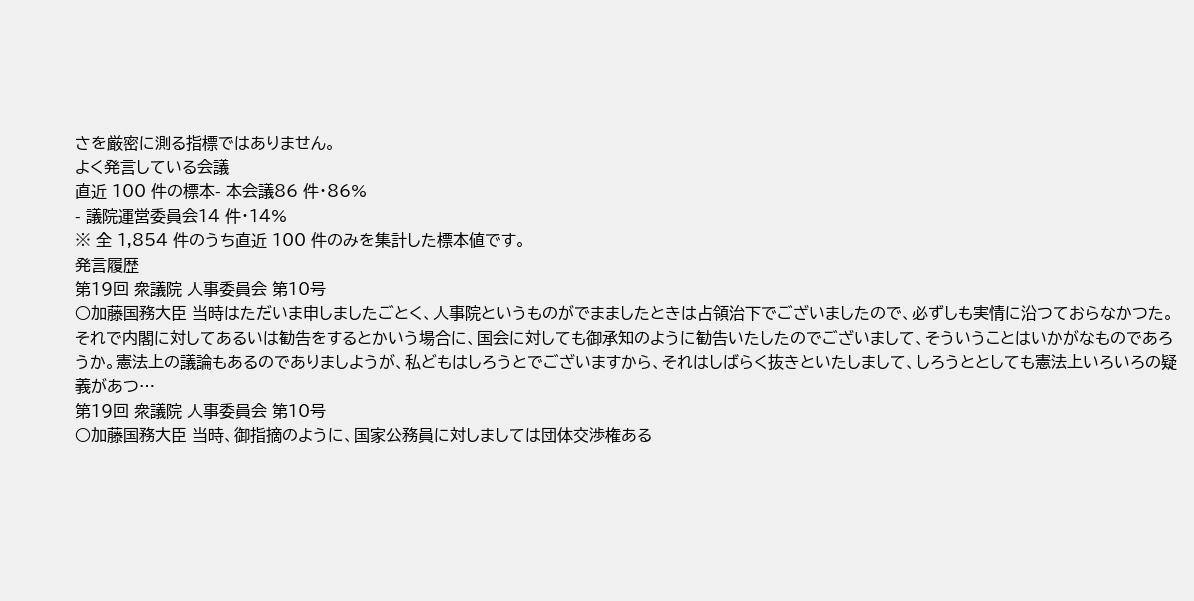さを厳密に測る指標ではありません。
よく発言している会議
直近 100 件の標本- 本会議86 件・86%
- 議院運営委員会14 件・14%
※ 全 1,854 件のうち直近 100 件のみを集計した標本値です。
発言履歴
第19回 衆議院 人事委員会 第10号
○加藤国務大臣 当時はただいま申しましたごとく、人事院というものがでまましたときは占領治下でございましたので、必ずしも実情に沿つておらなかつた。それで内閣に対してあるいは勧告をするとかいう場合に、国会に対しても御承知のように勧告いたしたのでございまして、そういうことはいかがなものであろうか。憲法上の議論もあるのでありましようが、私どもはしろうとでございますから、それはしばらく抜きといたしまして、しろうととしても憲法上いろいろの疑義があつ…
第19回 衆議院 人事委員会 第10号
○加藤国務大臣 当時、御指摘のように、国家公務員に対しましては団体交渉権ある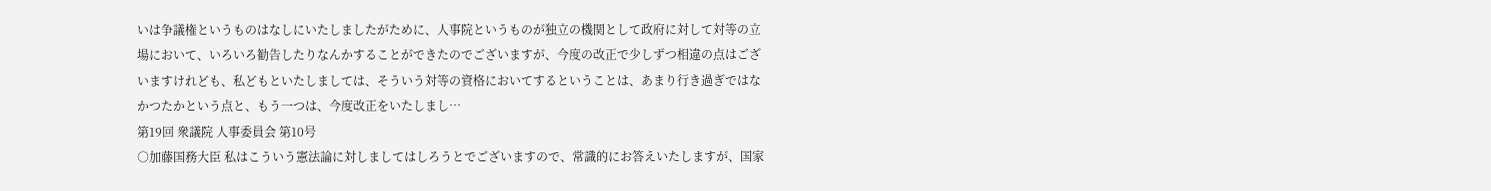いは争議権というものはなしにいたしましたがために、人事院というものが独立の機関として政府に対して対等の立場において、いろいろ勧告したりなんかすることができたのでございますが、今度の改正で少しずつ相違の点はございますけれども、私どもといたしましては、そういう対等の資格においてするということは、あまり行き過ぎではなかつたかという点と、もう一つは、今度改正をいたしまし…
第19回 衆議院 人事委員会 第10号
○加藤国務大臣 私はこういう憲法論に対しましてはしろうとでございますので、常識的にお答えいたしますが、国家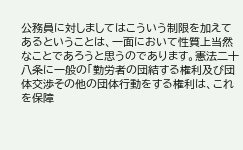公務員に対しましてはこういう制限を加えてあるということは、一面において性質上当然なことであろうと思うのであります。憲法二十八条に一般の「勤労者の団結する権利及び団体交渉その他の団体行動をする権利は、これを保障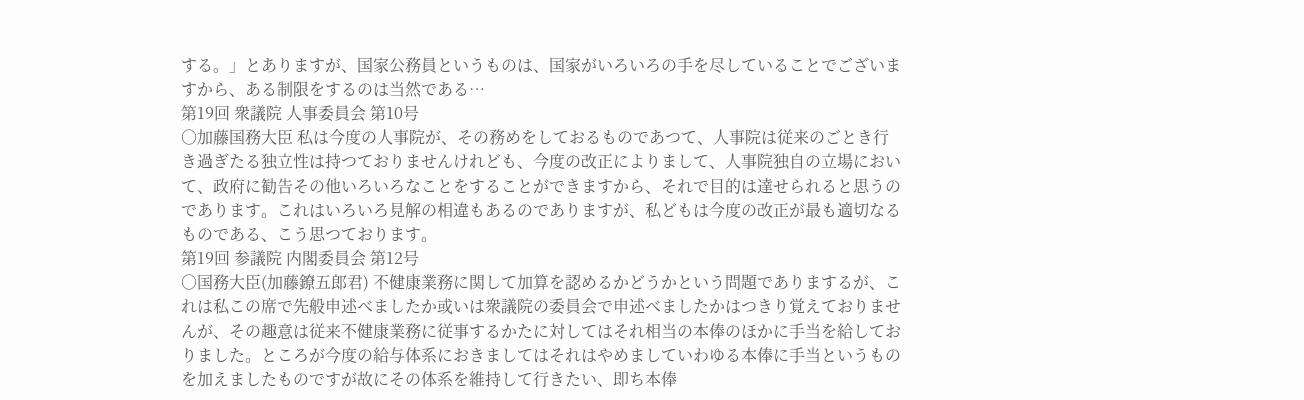する。」とありますが、国家公務員というものは、国家がいろいろの手を尽していることでございますから、ある制限をするのは当然である…
第19回 衆議院 人事委員会 第10号
○加藤国務大臣 私は今度の人事院が、その務めをしておるものであつて、人事院は従来のごとき行き過ぎたる独立性は持つておりませんけれども、今度の改正によりまして、人事院独自の立場において、政府に勧告その他いろいろなことをすることができますから、それで目的は達せられると思うのであります。これはいろいろ見解の相違もあるのでありますが、私どもは今度の改正が最も適切なるものである、こう思つております。
第19回 参議院 内閣委員会 第12号
○国務大臣(加藤鐐五郎君) 不健康業務に関して加算を認めるかどうかという問題でありまするが、これは私この席で先般申述べましたか或いは衆議院の委員会で申述べましたかはつきり覚えておりませんが、その趣意は従来不健康業務に従事するかたに対してはそれ相当の本俸のほかに手当を給しておりました。ところが今度の給与体系におきましてはそれはやめましていわゆる本俸に手当というものを加えましたものですが故にその体系を維持して行きたい、即ち本俸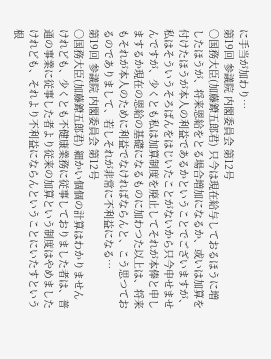に手当が加わり…
第19回 参議院 内閣委員会 第12号
○国務大臣(加藤鐐五郎君) 只今は現在給与しておるほうに増したほうが、将来恩給をとる場合増加になるか、或いは加算を付けたほうが本人の利益であるかということでございますが、私はそういうそろばんをはじいたことがないから只今申せませんですが、少くとも私は加算制度を廃止してそれが本俸と申しまするか現在の恩給の基礎になるものに加わつた以上は、将来もそれが本人のために利益でなければならんと、こう思つておるのでありまして、若しそれが非常に不利益になる…
第19回 参議院 内閣委員会 第12号
○国務大臣(加藤鐐五郎君) 細かい個個の計算はわかりませんけれども、少くとも不健康業務に従事しておりました者は、普通の事業に従事した者より従来の加算という制度はやめましたけれども、それより不利益にならんということにいたすという根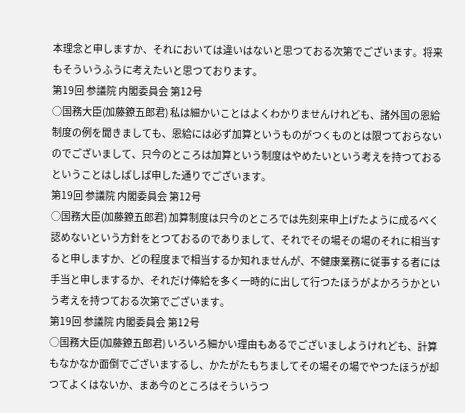本理念と申しますか、それにおいては違いはないと思つておる次第でございます。将来もそういうふうに考えたいと思つております。
第19回 参議院 内閣委員会 第12号
○国務大臣(加藤鐐五郎君) 私は細かいことはよくわかりませんけれども、諸外国の恩給制度の例を聞きましても、恩給には必ず加算というものがつくものとは限つておらないのでございまして、只今のところは加算という制度はやめたいという考えを持つておるということはしばしば申した通りでございます。
第19回 参議院 内閣委員会 第12号
○国務大臣(加藤鐐五郎君) 加算制度は只今のところでは先刻来申上げたように成るべく認めないという方針をとつておるのでありまして、それでその場その場のそれに相当すると申しますか、どの程度まで相当するか知れませんが、不健康業務に従事する者には手当と申しまするか、それだけ俸給を多く一時的に出して行つたほうがよかろうかという考えを持つておる次第でございます。
第19回 参議院 内閣委員会 第12号
○国務大臣(加藤鐐五郎君) いろいろ細かい理由もあるでございましようけれども、計算もなかなか面倒でございまするし、かたがたもちましてその場その場でやつたほうが却つてよくはないか、まあ今のところはそういうつ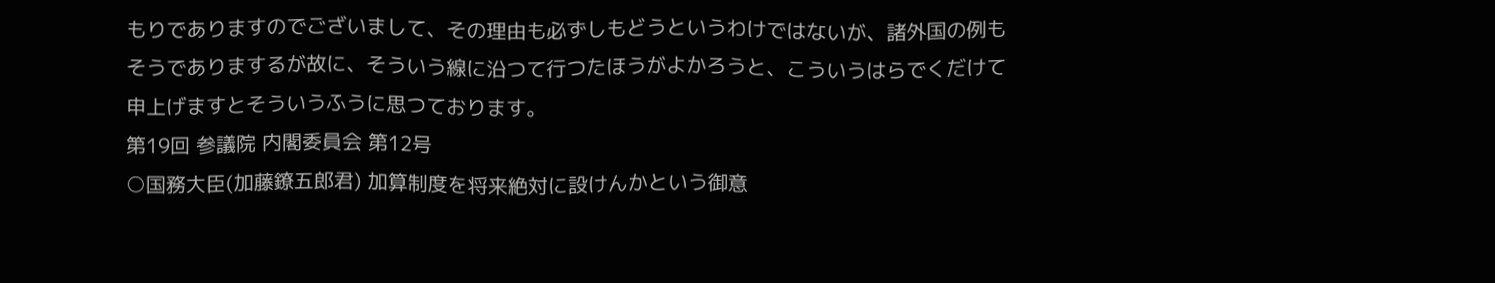もりでありますのでございまして、その理由も必ずしもどうというわけではないが、諸外国の例もそうでありまするが故に、そういう線に沿つて行つたほうがよかろうと、こういうはらでくだけて申上げますとそういうふうに思つております。
第19回 参議院 内閣委員会 第12号
○国務大臣(加藤鐐五郎君) 加算制度を将来絶対に設けんかという御意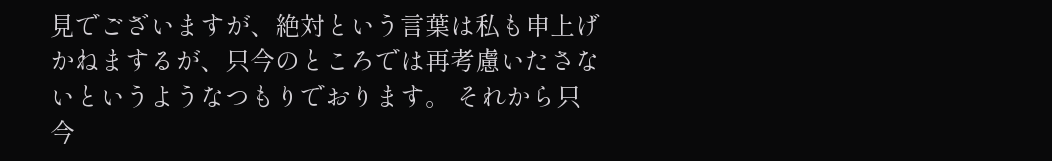見でございますが、絶対という言葉は私も申上げかねまするが、只今のところでは再考慮いたさないというようなつもりでおります。 それから只今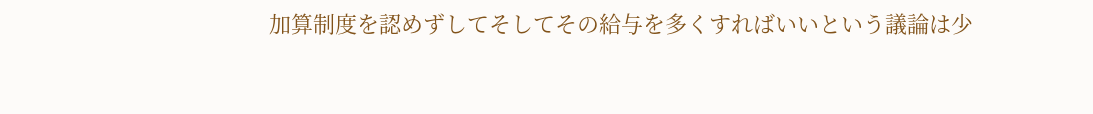加算制度を認めずしてそしてその給与を多くすればいいという議論は少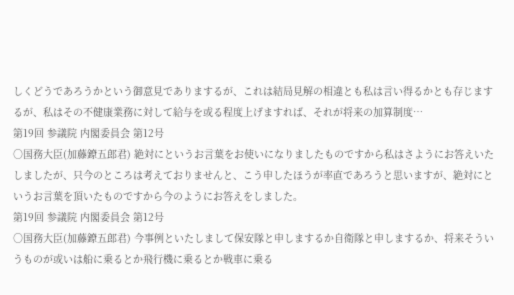しくどうであろうかという御意見でありまするが、これは結局見解の相違とも私は言い得るかとも存じまするが、私はその不健康業務に対して給与を或る程度上げますれば、それが将来の加算制度…
第19回 参議院 内閣委員会 第12号
○国務大臣(加藤鐐五郎君) 絶対にというお言葉をお使いになりましたものですから私はさようにお答えいたしましたが、只今のところは考えておりませんと、こう申したほうが率直であろうと思いますが、絶対にというお言葉を頂いたものですから今のようにお答えをしました。
第19回 参議院 内閣委員会 第12号
○国務大臣(加藤鐐五郎君) 今事例といたしまして保安隊と申しまするか自衛隊と申しまするか、将来そういうものが或いは船に乗るとか飛行機に乗るとか戦車に乗る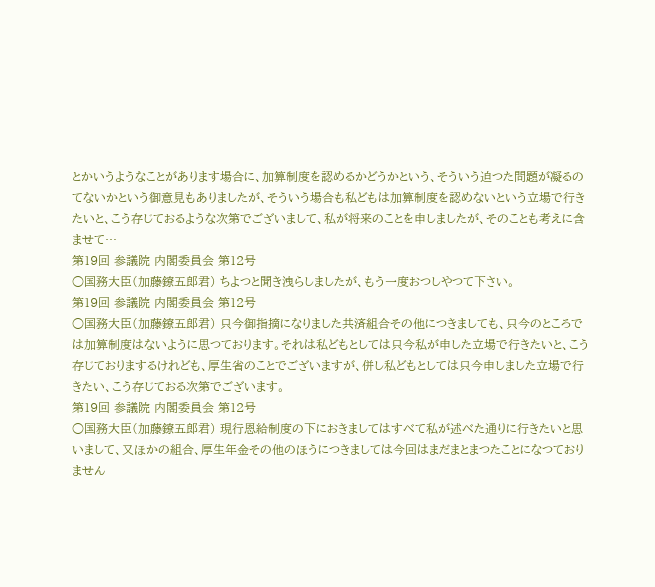とかいうようなことがあります場合に、加算制度を認めるかどうかという、そういう迫つた問題が凝るのてないかという御意見もありましたが、そういう場合も私どもは加算制度を認めないという立場で行きたいと、こう存じておるような次第でございまして、私が将来のことを申しましたが、そのことも考えに含ませて…
第19回 参議院 内閣委員会 第12号
○国務大臣(加藤鐐五郎君) ちよつと聞き洩らしましたが、もう一度おつしやつて下さい。
第19回 参議院 内閣委員会 第12号
○国務大臣(加藤鐐五郎君) 只今御指摘になりました共済組合その他につきましても、只今のところでは加算制度はないように思つております。それは私どもとしては只今私が申した立場で行きたいと、こう存じておりまするけれども、厚生省のことでございますが、併し私どもとしては只今申しました立場で行きたい、こう存じておる次第でございます。
第19回 参議院 内閣委員会 第12号
○国務大臣(加藤鐐五郎君) 現行恩給制度の下におきましてはすべて私が述べた通りに行きたいと思いまして、又ほかの組合、厚生年金その他のほうにつきましては今回はまだまとまつたことになつておりません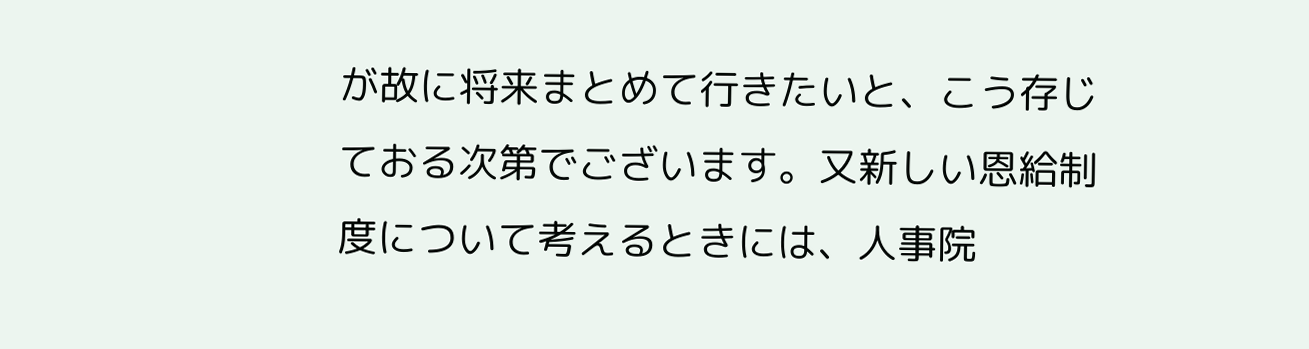が故に将来まとめて行きたいと、こう存じておる次第でございます。又新しい恩給制度について考えるときには、人事院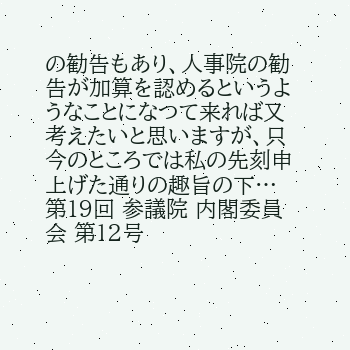の勧告もあり、人事院の勧告が加算を認めるというようなことになつて来れば又考えたいと思いますが、只今のところでは私の先刻申上げた通りの趣旨の下…
第19回 参議院 内閣委員会 第12号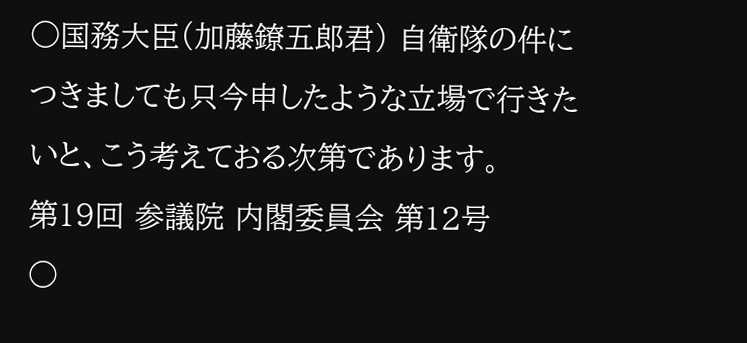○国務大臣(加藤鐐五郎君) 自衛隊の件につきましても只今申したような立場で行きたいと、こう考えておる次第であります。
第19回 参議院 内閣委員会 第12号
○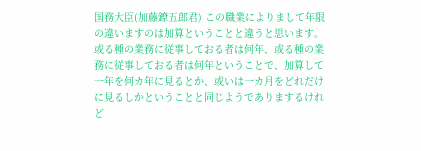国務大臣(加藤鐐五郎君) この職業によりまして年限の違いますのは加算ということと違うと思います。或る種の業務に従事しておる者は何年、或る種の業務に従事しておる者は何年ということで、加算して一年を何カ年に見るとか、或いは一カ月をどれだけに見るしかということと同じようでありまするけれど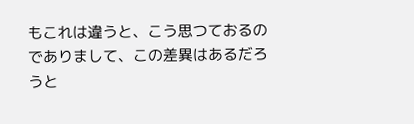もこれは違うと、こう思つておるのでありまして、この差異はあるだろうと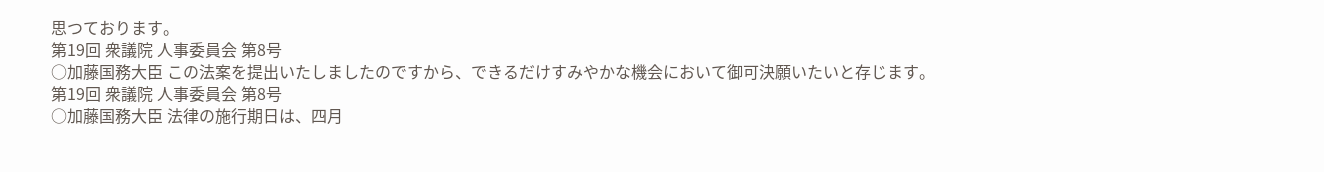思つております。
第19回 衆議院 人事委員会 第8号
○加藤国務大臣 この法案を提出いたしましたのですから、できるだけすみやかな機会において御可決願いたいと存じます。
第19回 衆議院 人事委員会 第8号
○加藤国務大臣 法律の施行期日は、四月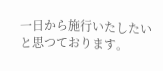一日から施行いたしたいと思つております。